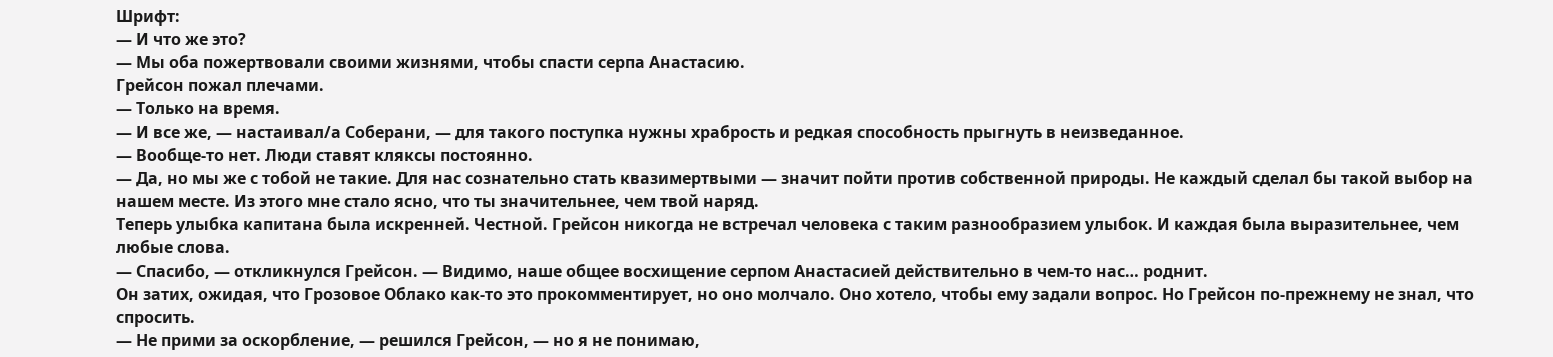Шрифт:
— И что же это?
— Мы оба пожертвовали своими жизнями, чтобы спасти серпа Анастасию.
Грейсон пожал плечами.
— Только на время.
— И все же, — настаивал/а Соберани, — для такого поступка нужны храбрость и редкая способность прыгнуть в неизведанное.
— Вообще-то нет. Люди ставят кляксы постоянно.
— Да, но мы же с тобой не такие. Для нас сознательно стать квазимертвыми — значит пойти против собственной природы. Не каждый сделал бы такой выбор на нашем месте. Из этого мне стало ясно, что ты значительнее, чем твой наряд.
Теперь улыбка капитана была искренней. Честной. Грейсон никогда не встречал человека с таким разнообразием улыбок. И каждая была выразительнее, чем любые слова.
— Спасибо, — откликнулся Грейсон. — Видимо, наше общее восхищение серпом Анастасией действительно в чем-то нас… роднит.
Он затих, ожидая, что Грозовое Облако как-то это прокомментирует, но оно молчало. Оно хотело, чтобы ему задали вопрос. Но Грейсон по-прежнему не знал, что спросить.
— Не прими за оскорбление, — решился Грейсон, — но я не понимаю,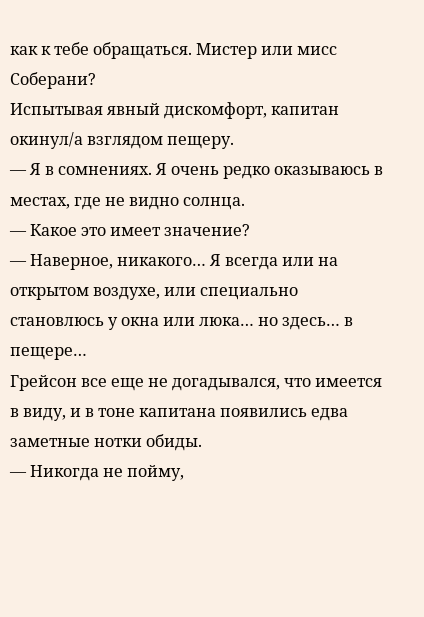как к тебе обращаться. Мистер или мисс Соберани?
Испытывая явный дискомфорт, капитан окинул/а взглядом пещеру.
— Я в сомнениях. Я очень редко оказываюсь в местах, где не видно солнца.
— Какое это имеет значение?
— Наверное, никакого… Я всегда или на открытом воздухе, или специально становлюсь у окна или люка… но здесь… в пещере…
Грейсон все еще не догадывался, что имеется в виду, и в тоне капитана появились едва заметные нотки обиды.
— Никогда не пойму,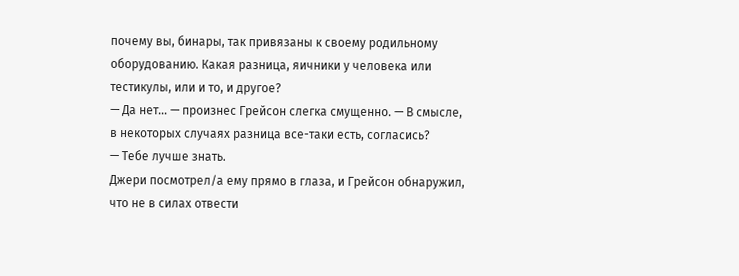почему вы, бинары, так привязаны к своему родильному оборудованию. Какая разница, яичники у человека или тестикулы, или и то, и другое?
— Да нет… — произнес Грейсон слегка смущенно. — В смысле, в некоторых случаях разница все-таки есть, согласись?
— Тебе лучше знать.
Джери посмотрел/а ему прямо в глаза, и Грейсон обнаружил, что не в силах отвести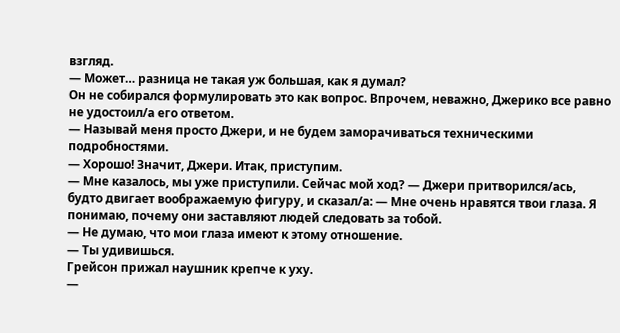взгляд.
— Может… разница не такая уж большая, как я думал?
Он не собирался формулировать это как вопрос. Впрочем, неважно, Джерико все равно не удостоил/а его ответом.
— Называй меня просто Джери, и не будем заморачиваться техническими подробностями.
— Хорошо! Значит, Джери. Итак, приступим.
— Мне казалось, мы уже приступили. Сейчас мой ход? — Джери притворился/ась, будто двигает воображаемую фигуру, и сказал/а: — Мне очень нравятся твои глаза. Я понимаю, почему они заставляют людей следовать за тобой.
— Не думаю, что мои глаза имеют к этому отношение.
— Ты удивишься.
Грейсон прижал наушник крепче к уху.
—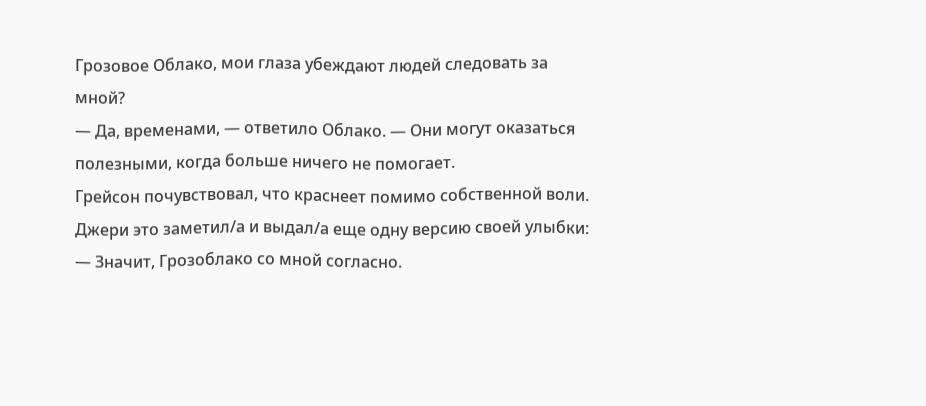Грозовое Облако, мои глаза убеждают людей следовать за мной?
— Да, временами, — ответило Облако. — Они могут оказаться полезными, когда больше ничего не помогает.
Грейсон почувствовал, что краснеет помимо собственной воли. Джери это заметил/а и выдал/а еще одну версию своей улыбки:
— Значит, Грозоблако со мной согласно.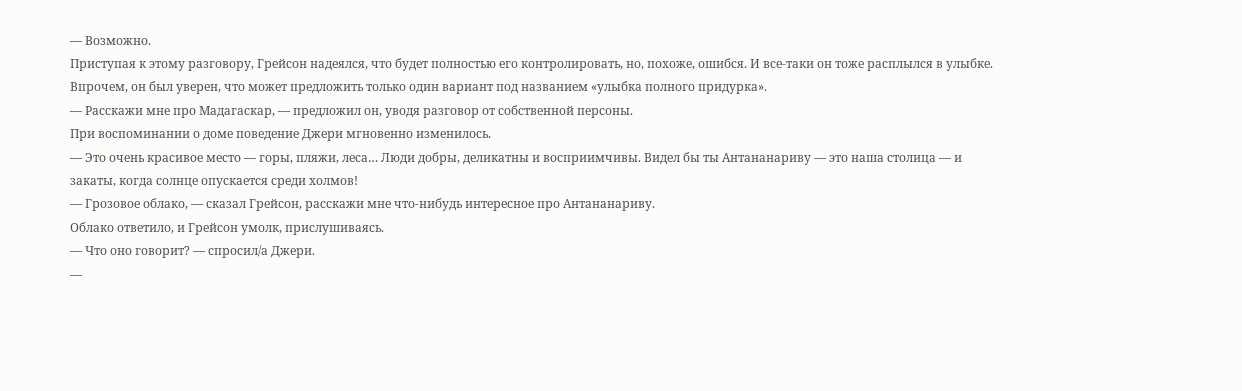— Возможно.
Приступая к этому разговору, Грейсон надеялся, что будет полностью его контролировать, но, похоже, ошибся. И все-таки он тоже расплылся в улыбке. Впрочем, он был уверен, что может предложить только один вариант под названием «улыбка полного придурка».
— Расскажи мне про Мадагаскар, — предложил он, уводя разговор от собственной персоны.
При воспоминании о доме поведение Джери мгновенно изменилось.
— Это очень красивое место — горы, пляжи, леса… Люди добры, деликатны и восприимчивы. Видел бы ты Антананариву — это наша столица — и закаты, когда солнце опускается среди холмов!
— Грозовое облако, — сказал Грейсон, расскажи мне что-нибудь интересное про Антананариву.
Облако ответило, и Грейсон умолк, прислушиваясь.
— Что оно говорит? — спросил/а Джери.
—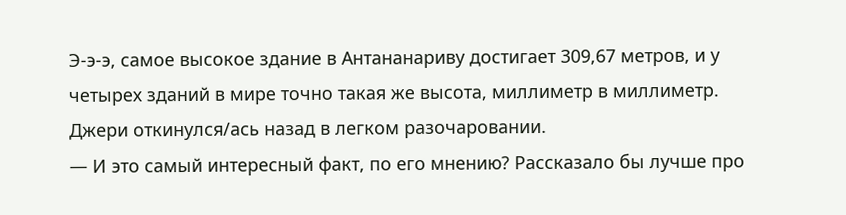Э-э-э, самое высокое здание в Антананариву достигает 309,67 метров, и у четырех зданий в мире точно такая же высота, миллиметр в миллиметр.
Джери откинулся/ась назад в легком разочаровании.
— И это самый интересный факт, по его мнению? Рассказало бы лучше про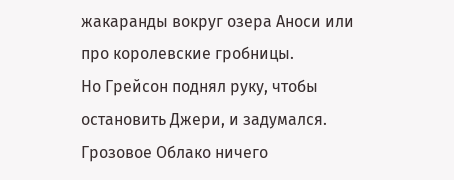жакаранды вокруг озера Аноси или про королевские гробницы.
Но Грейсон поднял руку, чтобы остановить Джери, и задумался. Грозовое Облако ничего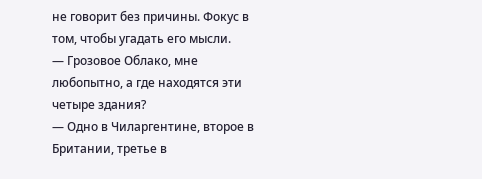не говорит без причины. Фокус в том, чтобы угадать его мысли.
— Грозовое Облако, мне любопытно, а где находятся эти четыре здания?
— Одно в Чиларгентине, второе в Британии, третье в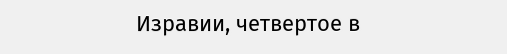Изравии, четвертое в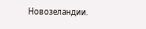Новозеландии.